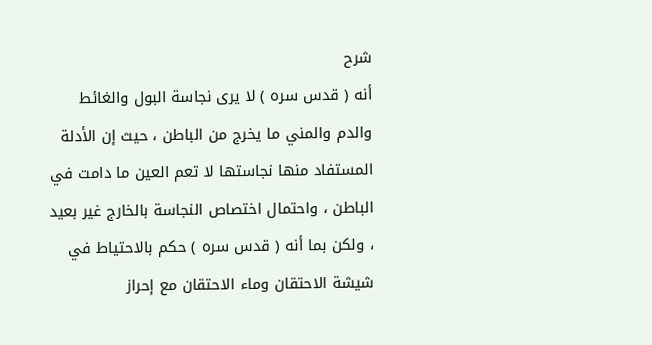شرح
أنه ( قدس سره ) لا يرى نجاسة البول والغائط والدم والمني ما يخرج من الباطن ، حيث إن الأدلة المستفاد منها نجاستها لا تعم العين ما دامت في الباطن ، واحتمال اختصاص النجاسة بالخارج غير بعيد ، ولكن بما أنه ( قدس سره ) حكم بالاحتياط في شيشة الاحتقان وماء الاحتقان مع إحراز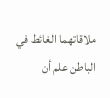ملاقاتهما الغائط في الباطن علم أن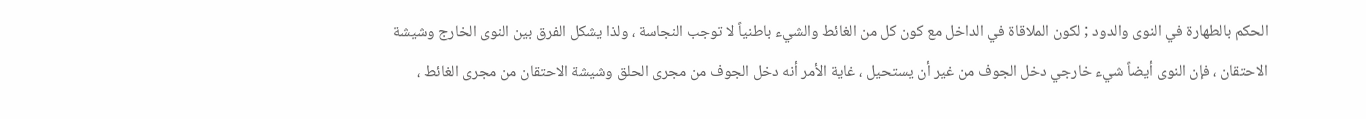الحكم بالطهارة في النوى والدود ; لكون الملاقاة في الداخل مع كون كل من الغائط والشيء باطنياً لا توجب النجاسة ، ولذا يشكل الفرق بين النوى الخارج وشيشة الاحتقان ، فإن النوى أيضاً شيء خارجي دخل الجوف من غير أن يستحيل ، غاية الأمر أنه دخل الجوف من مجرى الحلق وشيشة الاحتقان من مجرى الغائط ،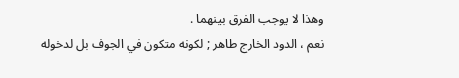وهذا لا يوجب الفرق بينهما .
نعم ، الدود الخارج طاهر ; لكونه متكون في الجوف بل لدخوله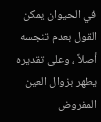في الحيوان يمكن القول بعدم تنجسه أصلاً ، وعلى تقديره يطهر بزوال العين المفروض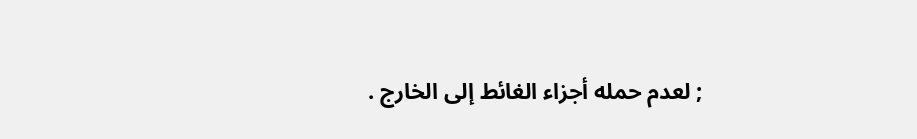; لعدم حمله أجزاء الغائط إلى الخارج .